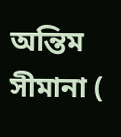অন্তিম সীমানা (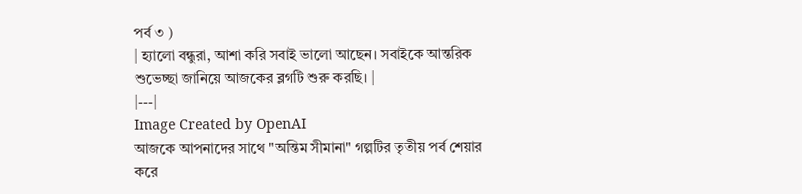পর্ব ৩ )
| হ্যালো বন্ধুরা, আশা করি সবাই ভালো আছেন। সবাইকে আন্তরিক শুভেচ্ছা জানিয়ে আজকের ব্লগটি শুরু করছি। |
|---|
Image Created by OpenAI
আজকে আপনাদের সাথে "অন্তিম সীমানা" গল্পটির তৃতীয় পর্ব শেয়ার করে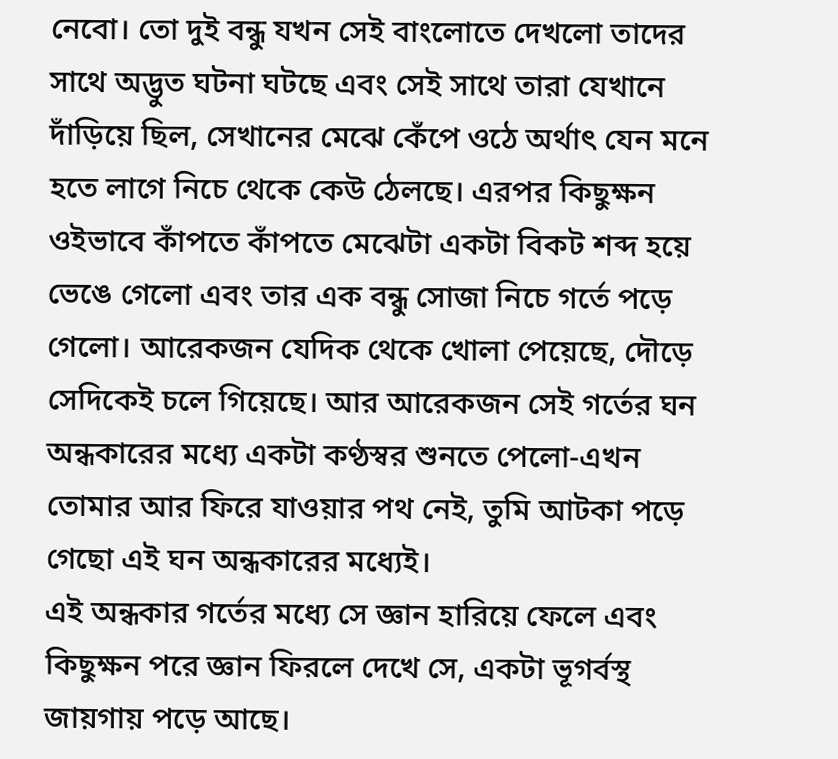নেবো। তো দুই বন্ধু যখন সেই বাংলোতে দেখলো তাদের সাথে অদ্ভুত ঘটনা ঘটছে এবং সেই সাথে তারা যেখানে দাঁড়িয়ে ছিল, সেখানের মেঝে কেঁপে ওঠে অর্থাৎ যেন মনে হতে লাগে নিচে থেকে কেউ ঠেলছে। এরপর কিছুক্ষন ওইভাবে কাঁপতে কাঁপতে মেঝেটা একটা বিকট শব্দ হয়ে ভেঙে গেলো এবং তার এক বন্ধু সোজা নিচে গর্তে পড়ে গেলো। আরেকজন যেদিক থেকে খোলা পেয়েছে, দৌড়ে সেদিকেই চলে গিয়েছে। আর আরেকজন সেই গর্তের ঘন অন্ধকারের মধ্যে একটা কণ্ঠস্বর শুনতে পেলো-এখন তোমার আর ফিরে যাওয়ার পথ নেই, তুমি আটকা পড়ে গেছো এই ঘন অন্ধকারের মধ্যেই।
এই অন্ধকার গর্তের মধ্যে সে জ্ঞান হারিয়ে ফেলে এবং কিছুক্ষন পরে জ্ঞান ফিরলে দেখে সে, একটা ভূগর্বস্থ জায়গায় পড়ে আছে।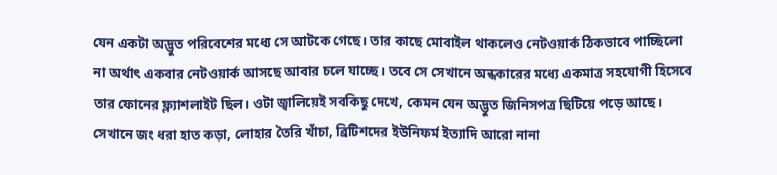যেন একটা অদ্ভুত পরিবেশের মধ্যে সে আটকে গেছে। তার কাছে মোবাইল থাকলেও নেটওয়ার্ক ঠিকভাবে পাচ্ছিলো না অর্থাৎ একবার নেটওয়ার্ক আসছে আবার চলে যাচ্ছে। তবে সে সেখানে অন্ধকারের মধ্যে একমাত্র সহযোগী হিসেবে তার ফোনের ফ্ল্যাশলাইট ছিল। ওটা জ্বালিয়েই সবকিছু দেখে, কেমন যেন অদ্ভুত জিনিসপত্র ছিটিয়ে পড়ে আছে। সেখানে জং ধরা হাত কড়া, লোহার তৈরি খাঁচা, ব্রিটিশদের ইউনিফর্ম ইত্যাদি আরো নানা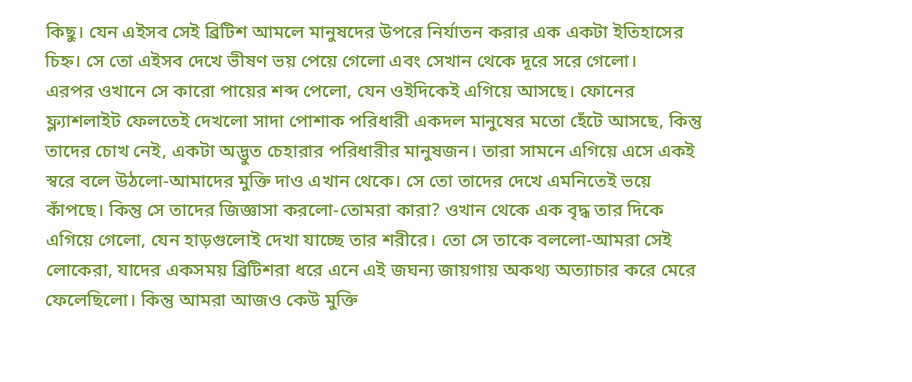কিছু। যেন এইসব সেই ব্রিটিশ আমলে মানুষদের উপরে নির্যাতন করার এক একটা ইতিহাসের চিহ্ন। সে তো এইসব দেখে ভীষণ ভয় পেয়ে গেলো এবং সেখান থেকে দূরে সরে গেলো।
এরপর ওখানে সে কারো পায়ের শব্দ পেলো, যেন ওইদিকেই এগিয়ে আসছে। ফোনের ফ্ল্যাশলাইট ফেলতেই দেখলো সাদা পোশাক পরিধারী একদল মানুষের মতো হেঁটে আসছে, কিন্তু তাদের চোখ নেই, একটা অদ্ভুত চেহারার পরিধারীর মানুষজন। তারা সামনে এগিয়ে এসে একই স্বরে বলে উঠলো-আমাদের মুক্তি দাও এখান থেকে। সে তো তাদের দেখে এমনিতেই ভয়ে কাঁপছে। কিন্তু সে তাদের জিজ্ঞাসা করলো-তোমরা কারা? ওখান থেকে এক বৃদ্ধ তার দিকে এগিয়ে গেলো, যেন হাড়গুলোই দেখা যাচ্ছে তার শরীরে। তো সে তাকে বললো-আমরা সেই লোকেরা, যাদের একসময় ব্রিটিশরা ধরে এনে এই জঘন্য জায়গায় অকথ্য অত্যাচার করে মেরে ফেলেছিলো। কিন্তু আমরা আজও কেউ মুক্তি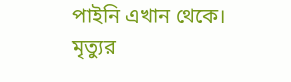পাইনি এখান থেকে। মৃত্যুর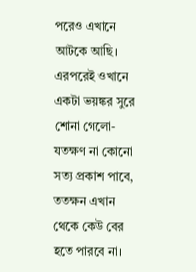পরেও এখানে আটকে আছি।
এরপরেই ওখানে একটা ভয়ঙ্কর সুরে শোনা গেলো-যতক্ষণ না কোনো সত্য প্রকাশ পাবে, ততক্ষন এখান থেকে কেউ বের হতে পারবে না।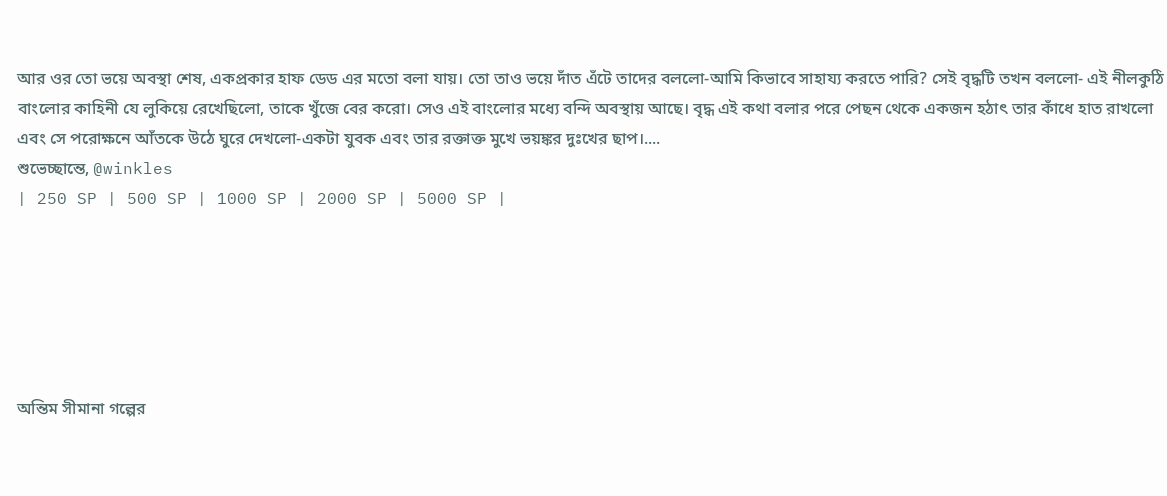আর ওর তো ভয়ে অবস্থা শেষ, একপ্রকার হাফ ডেড এর মতো বলা যায়। তো তাও ভয়ে দাঁত এঁটে তাদের বললো-আমি কিভাবে সাহায্য করতে পারি? সেই বৃদ্ধটি তখন বললো- এই নীলকুঠি বাংলোর কাহিনী যে লুকিয়ে রেখেছিলো, তাকে খুঁজে বের করো। সেও এই বাংলোর মধ্যে বন্দি অবস্থায় আছে। বৃদ্ধ এই কথা বলার পরে পেছন থেকে একজন হঠাৎ তার কাঁধে হাত রাখলো এবং সে পরোক্ষনে আঁতকে উঠে ঘুরে দেখলো-একটা যুবক এবং তার রক্তাক্ত মুখে ভয়ঙ্কর দুঃখের ছাপ।....
শুভেচ্ছান্তে, @winkles
| 250 SP | 500 SP | 1000 SP | 2000 SP | 5000 SP |






অন্তিম সীমানা গল্পের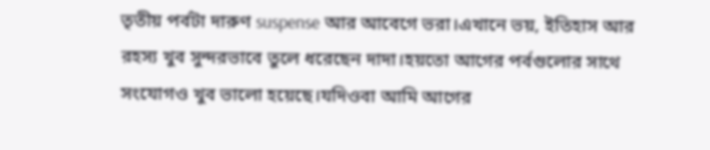তৃতীয় পর্বটা দারুণ suspense আর আবেগে ভরা।এখানে ভয়, ইতিহাস আর রহস্য খুব সুন্দরভাবে তুলে ধরেছেন দাদা।হয়তো আগের পর্বগুলোর সাথে সংযোগও খুব ভালো হয়েছে।যদিওবা আমি আগের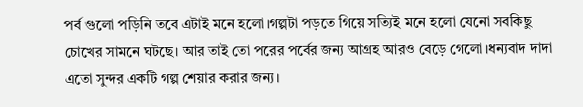পর্ব গুলো পড়িনি তবে এটাই মনে হলো।গল্পটা পড়তে গিয়ে সত্যিই মনে হলো যেনো সবকিছু চোখের সামনে ঘটছে। আর তাই তো পরের পর্বের জন্য আগ্রহ আরও বেড়ে গেলো।ধন্যবাদ দাদা এতো সুন্দর একটি গল্প শেয়ার করার জন্য।